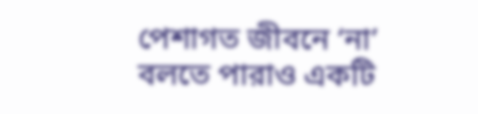পেশাগত জীবনে ‘না’ বলতে পারাও একটি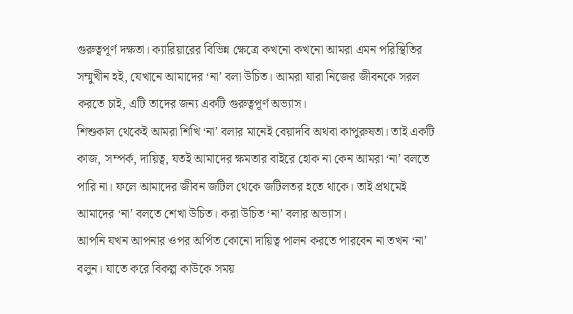গুরুত্বপূর্ণ দক্ষতা। ক্যারিয়ারের বিভিন্ন ক্ষেত্রে কখনো কখনো আমরা এমন পরিস্থিতির সম্মুখীন হই, যেখানে আমাদের ‘না’ বলা উচিত। আমরা যারা নিজের জীবনকে সরল করতে চাই, এটি তাদের জন্য একটি গুরুত্বপূর্ণ অভ্যাস।
শিশুকাল থেকেই আমরা শিখি ‘না’ বলার মানেই বেয়াদবি অথবা কাপুরুষতা। তাই একটি কাজ, সম্পর্ক, দায়িত্ব, যতই আমাদের ক্ষমতার বাইরে হোক না কেন আমরা ‘না’ বলতে পারি না। ফলে আমাদের জীবন জটিল থেকে জটিলতর হতে থাকে। তাই প্রথমেই আমাদের ‘না’ বলতে শেখা উচিত। করা উচিত ‘না’ বলার অভ্যাস।
আপনি যখন আপনার ওপর অর্পিত কোনো দায়িত্ব পালন করতে পারবেন না তখন ‘না’ বলুন। যাতে করে বিকল্প কাউকে সময়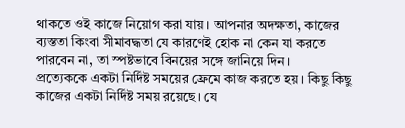থাকতে ওই কাজে নিয়োগ করা যায়। আপনার অদক্ষতা, কাজের ব্যস্ততা কিংবা সীমাবদ্ধতা যে কারণেই হোক না কেন যা করতে পারবেন না, তা স্পষ্টভাবে বিনয়ের সঙ্গে জানিয়ে দিন।
প্রত্যেককে একটা নির্দিষ্ট সময়ের ফ্রেমে কাজ করতে হয়। কিছু কিছু কাজের একটা নির্দিষ্ট সময় রয়েছে। যে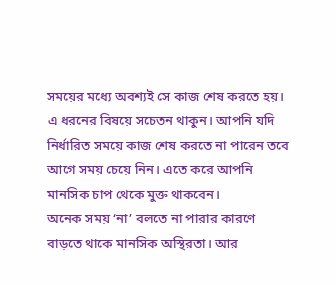সময়ের মধ্যে অবশ্যই সে কাজ শেষ করতে হয়। এ ধরনের বিষয়ে সচেতন থাকুন। আপনি যদি নির্ধারিত সময়ে কাজ শেষ করতে না পারেন তবে আগে সময় চেয়ে নিন। এতে করে আপনি মানসিক চাপ থেকে মুক্ত থাকবেন।
অনেক সময় ‘না’ বলতে না পারার কারণে বাড়তে থাকে মানসিক অস্থিরতা। আর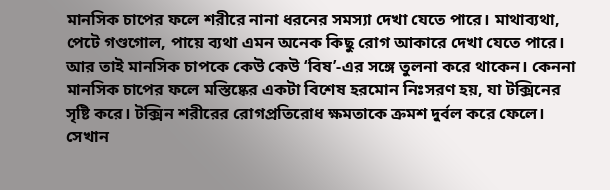মানসিক চাপের ফলে শরীরে নানা ধরনের সমস্যা দেখা যেতে পারে। মাথাব্যথা, পেটে গণ্ডগোল, পায়ে ব্যথা এমন অনেক কিছু রোগ আকারে দেখা যেতে পারে। আর তাই মানসিক চাপকে কেউ কেউ ‘বিষ’-এর সঙ্গে তুলনা করে থাকেন। কেননা মানসিক চাপের ফলে মস্তিষ্কের একটা বিশেষ হরমোন নিঃসরণ হয়, যা টক্সিনের সৃষ্টি করে। টক্সিন শরীরের রোগপ্রতিরোধ ক্ষমতাকে ক্রমশ দুর্বল করে ফেলে। সেখান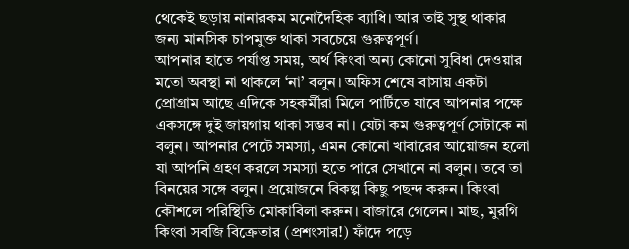থেকেই ছড়ায় নানারকম মনোদৈহিক ব্যাধি। আর তাই সুস্থ থাকার জন্য মানসিক চাপমুক্ত থাকা সবচেয়ে গুরুত্বপূর্ণ।
আপনার হাতে পর্যাপ্ত সময়, অর্থ কিংবা অন্য কোনো সুবিধা দেওয়ার মতো অবস্থা না থাকলে ‘না’ বলুন। অফিস শেষে বাসায় একটা প্রোগ্রাম আছে এদিকে সহকর্মীরা মিলে পার্টিতে যাবে আপনার পক্ষে একসঙ্গে দুই জায়গায় থাকা সম্ভব না। যেটা কম গুরুত্বপূর্ণ সেটাকে না বলুন। আপনার পেটে সমস্যা, এমন কোনো খাবারের আয়োজন হলো যা আপনি গ্রহণ করলে সমস্যা হতে পারে সেখানে না বলুন। তবে তা বিনয়ের সঙ্গে বলুন। প্রয়োজনে বিকল্প কিছু পছন্দ করুন। কিংবা কৌশলে পরিস্থিতি মোকাবিলা করুন। বাজারে গেলেন। মাছ, মুরগি কিংবা সবজি বিক্রেতার (প্রশংসার!) ফাঁদে পড়ে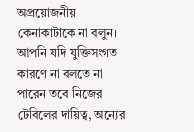অপ্রয়োজনীয় কেনাকাটাকে না বলুন।
আপনি যদি যুক্তিসংগত কারণে না বলতে না পারেন তবে নিজের টেবিলের দায়িত্ব, অন্যের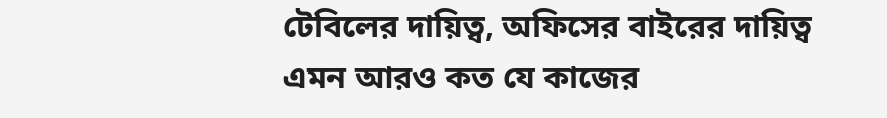টেবিলের দায়িত্ব, অফিসের বাইরের দায়িত্ব এমন আরও কত যে কাজের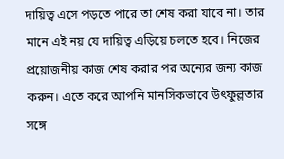দায়িত্ব এসে পড়তে পারে তা শেষ করা যাবে না। তার মানে এই নয় যে দায়িত্ব এড়িয়ে চলতে হবে। নিজের প্রয়োজনীয় কাজ শেষ করার পর অন্যের জন্য কাজ করুন। এতে করে আপনি মানসিকভাবে উৎফুল্লতার সঙ্গে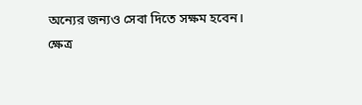অন্যের জন্যও সেবা দিতে সক্ষম হবেন।
ক্ষেত্র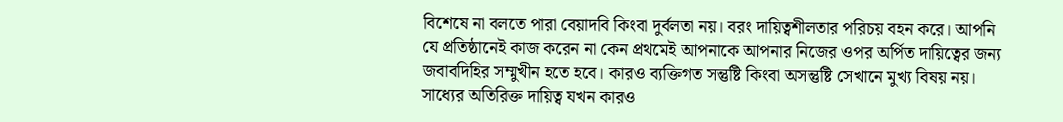বিশেষে না বলতে পারা বেয়াদবি কিংবা দুর্বলতা নয়। বরং দায়িত্বশীলতার পরিচয় বহন করে। আপনি যে প্রতিষ্ঠানেই কাজ করেন না কেন প্রথমেই আপনাকে আপনার নিজের ওপর অর্পিত দায়িত্বের জন্য জবাবদিহির সম্মুখীন হতে হবে। কারও ব্যক্তিগত সন্তুষ্টি কিংবা অসন্তুষ্টি সেখানে মুখ্য বিষয় নয়।
সাধ্যের অতিরিক্ত দায়িত্ব যখন কারও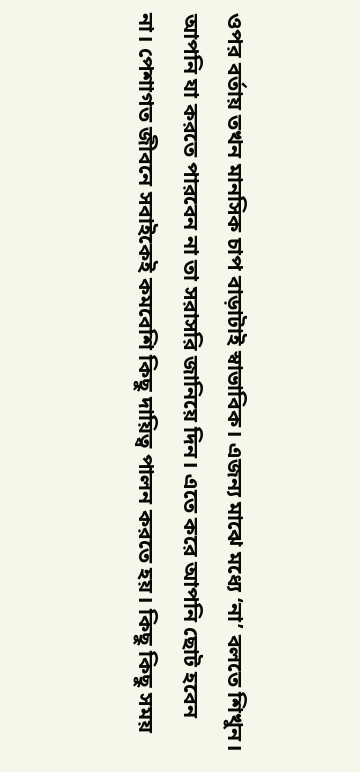ওপর বর্তায় তখন মানসিক চাপ বাড়াটাই স্বাভাবিক। এজন্য মাঝে মধ্যে ‘না’ বলতে শিখুন।
আপনি যা করতে পারবেন না তা সরাসরি জানিয়ে দিন। এতে করে আপনি ছোট হবেন না। পেশাগত জীবনে সবাইকেই কমবেশি কিছু দায়িত্ব পালন করতে হয়। কিছু কিছু সময়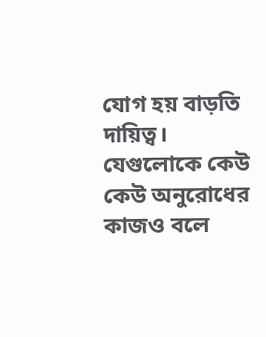যোগ হয় বাড়তি দায়িত্ব। যেগুলোকে কেউ কেউ অনুরোধের কাজও বলে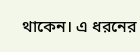থাকেন। এ ধরনের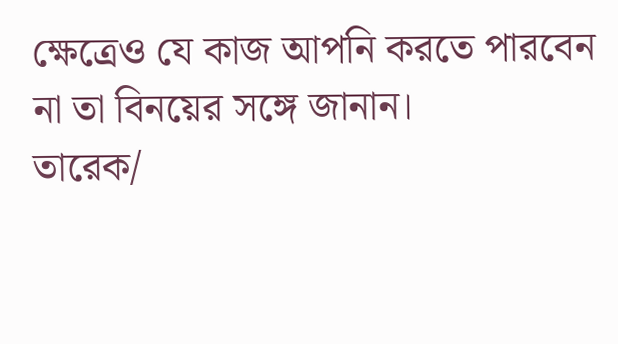ক্ষেত্রেও যে কাজ আপনি করতে পারবেন না তা বিনয়ের সঙ্গে জানান।
তারেক/